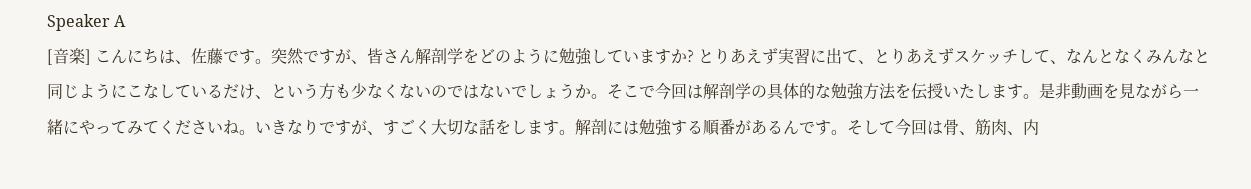Speaker A
[音楽] こんにちは、佐藤です。突然ですが、皆さん解剖学をどのように勉強していますか? とりあえず実習に出て、とりあえずスケッチして、なんとなくみんなと同じようにこなしているだけ、という方も少なくないのではないでしょうか。そこで今回は解剖学の具体的な勉強方法を伝授いたします。是非動画を見ながら一緒にやってみてくださいね。いきなりですが、すごく大切な話をします。解剖には勉強する順番があるんです。そして今回は骨、筋肉、内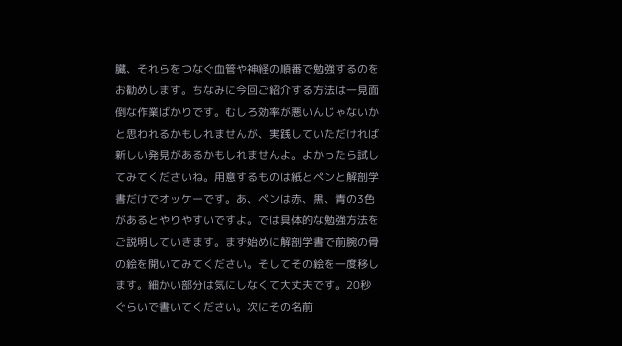臓、それらをつなぐ血管や神経の順番で勉強するのをお勧めします。ちなみに今回ご紹介する方法は一見面倒な作業ばかりです。むしろ効率が悪いんじゃないかと思われるかもしれませんが、実践していただければ新しい発見があるかもしれませんよ。よかったら試してみてくださいね。用意するものは紙とペンと解剖学書だけでオッケーです。あ、ペンは赤、黒、青の3色があるとやりやすいですよ。では具体的な勉強方法をご説明していきます。まず始めに解剖学書で前腕の骨の絵を開いてみてください。そしてその絵を一度移します。細かい部分は気にしなくて大丈夫です。20秒ぐらいで書いてください。次にその名前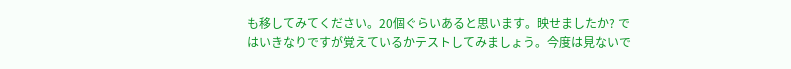も移してみてください。20個ぐらいあると思います。映せましたか? ではいきなりですが覚えているかテストしてみましょう。今度は見ないで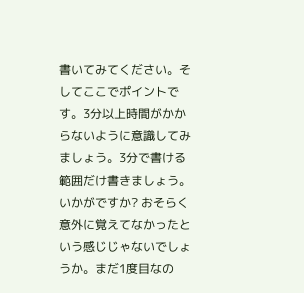書いてみてください。そしてここでポイントです。3分以上時間がかからないように意識してみましょう。3分で書ける範囲だけ書きましょう。いかがですか? おそらく意外に覚えてなかったという感じじゃないでしょうか。まだ1度目なの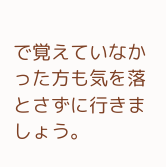で覚えていなかった方も気を落とさずに行きましょう。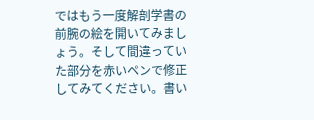ではもう一度解剖学書の前腕の絵を開いてみましょう。そして間違っていた部分を赤いペンで修正してみてください。書い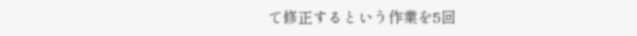て修正するという作業を5回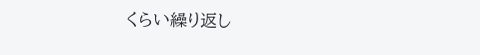くらい繰り返し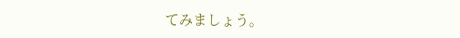てみましょう。